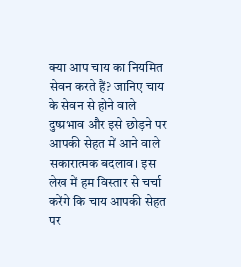क्या आप चाय का नियमित सेवन करते हैं? जानिए चाय के सेवन से होने वाले दुष्प्रभाव और इसे छोड़ने पर आपकी सेहत में आने वाले सकारात्मक बदलाव। इस लेख में हम विस्तार से चर्चा करेंगे कि चाय आपकी सेहत पर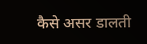कैसे असर डालती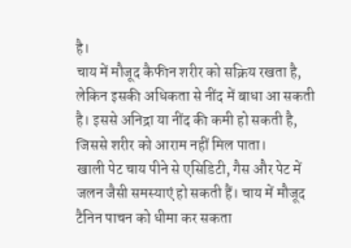है।
चाय में मौजूद कैफीन शरीर को सक्रिय रखता है, लेकिन इसकी अधिकता से नींद में बाधा आ सकती है। इससे अनिद्रा या नींद की कमी हो सकती है, जिससे शरीर को आराम नहीं मिल पाता।
खाली पेट चाय पीने से एसिडिटी, गैस और पेट में जलन जैसी समस्याएं हो सकती हैं। चाय में मौजूद टैनिन पाचन को धीमा कर सकता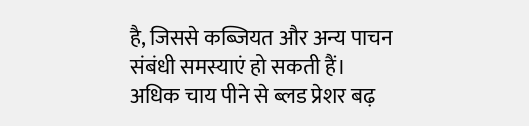है, जिससे कब्जियत और अन्य पाचन संबंधी समस्याएं हो सकती हैं।
अधिक चाय पीने से ब्लड प्रेशर बढ़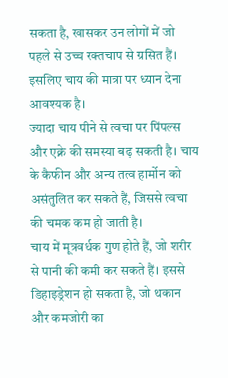सकता है, खासकर उन लोगों में जो पहले से उच्च रक्तचाप से ग्रसित हैं। इसलिए चाय की मात्रा पर ध्यान देना आवश्यक है।
ज्यादा चाय पीने से त्वचा पर पिंपल्स और एक्ने की समस्या बढ़ सकती है। चाय के कैफीन और अन्य तत्व हार्मोन को असंतुलित कर सकते हैं, जिससे त्वचा की चमक कम हो जाती है।
चाय में मूत्रवर्धक गुण होते हैं, जो शरीर से पानी की कमी कर सकते हैं। इससे डिहाइड्रेशन हो सकता है, जो थकान और कमजोरी का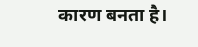कारण बनता है।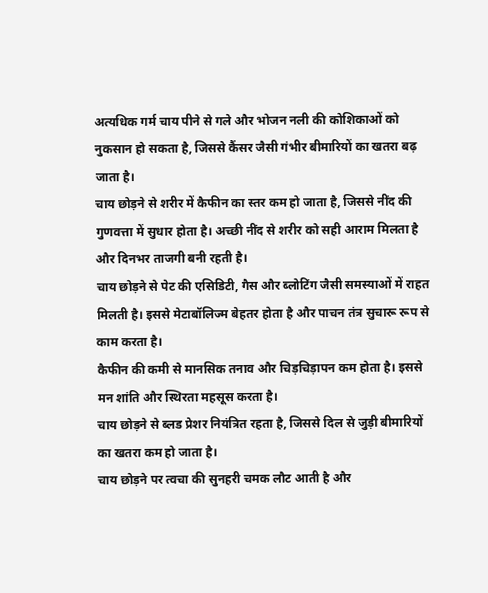अत्यधिक गर्म चाय पीने से गले और भोजन नली की कोशिकाओं को नुकसान हो सकता है, जिससे कैंसर जैसी गंभीर बीमारियों का खतरा बढ़ जाता है।
चाय छोड़ने से शरीर में कैफीन का स्तर कम हो जाता है, जिससे नींद की गुणवत्ता में सुधार होता है। अच्छी नींद से शरीर को सही आराम मिलता है और दिनभर ताजगी बनी रहती है।
चाय छोड़ने से पेट की एसिडिटी, गैस और ब्लोटिंग जैसी समस्याओं में राहत मिलती है। इससे मेटाबॉलिज्म बेहतर होता है और पाचन तंत्र सुचारू रूप से काम करता है।
कैफीन की कमी से मानसिक तनाव और चिड़चिड़ापन कम होता है। इससे मन शांति और स्थिरता महसूस करता है।
चाय छोड़ने से ब्लड प्रेशर नियंत्रित रहता है, जिससे दिल से जुड़ी बीमारियों का खतरा कम हो जाता है।
चाय छोड़ने पर त्वचा की सुनहरी चमक लौट आती है और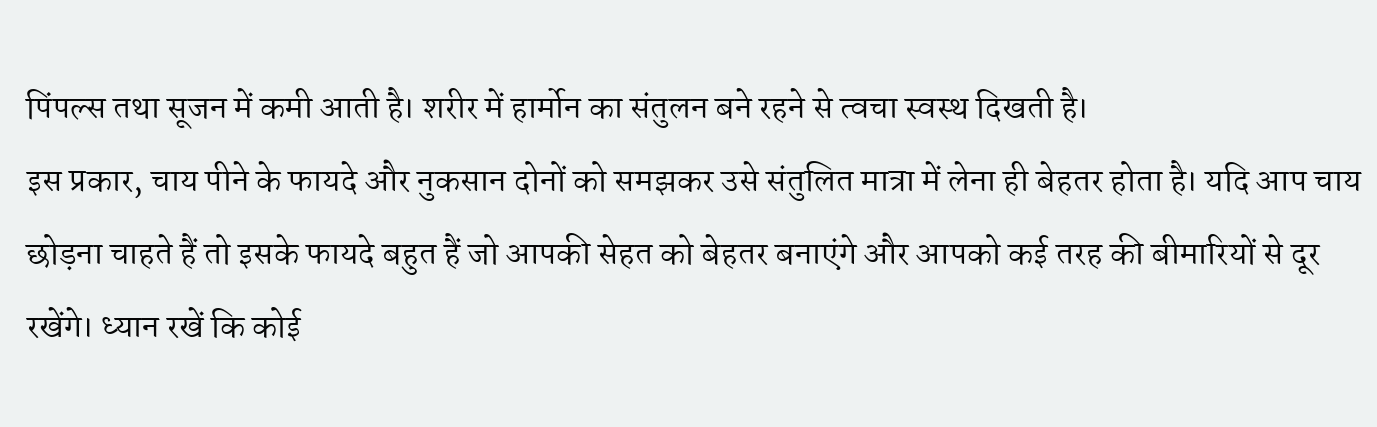पिंपल्स तथा सूजन में कमी आती है। शरीर में हार्मोन का संतुलन बने रहने से त्वचा स्वस्थ दिखती है।
इस प्रकार, चाय पीने के फायदे और नुकसान दोनों को समझकर उसे संतुलित मात्रा में लेना ही बेहतर होता है। यदि आप चाय छोड़ना चाहते हैं तो इसके फायदे बहुत हैं जो आपकी सेहत को बेहतर बनाएंगे और आपको कई तरह की बीमारियों से दूर रखेंगे। ध्यान रखें कि कोई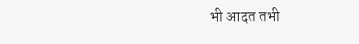भी आदत तभी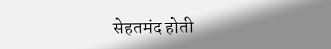सेहतमंद होती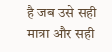है जब उसे सही मात्रा और सही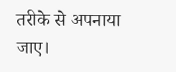तरीके से अपनाया जाए।